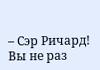– Сэр Ричард! Вы не раз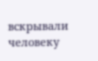вскрывали человеку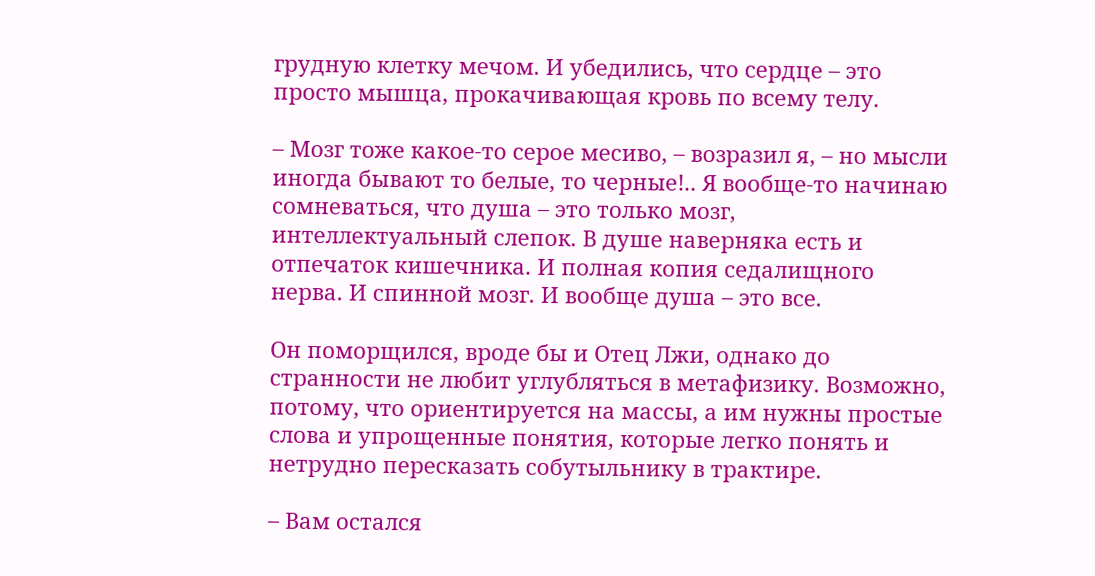грудную клетку мечом. И убедились, что сердце – это просто мышца, прокачивающая кровь по всему телу.

– Мозг тоже какое-то серое месиво, – возразил я, – но мысли иногда бывают то белые, то черные!.. Я вообще-то начинаю сомневаться, что душа – это только мозг, интеллектуальный слепок. В душе наверняка есть и отпечаток кишечника. И полная копия седалищного нерва. И спинной мозг. И вообще душа – это все.

Он поморщился, вроде бы и Отец Лжи, однако до странности не любит углубляться в метафизику. Возможно, потому, что ориентируется на массы, а им нужны простые слова и упрощенные понятия, которые легко понять и нетрудно пересказать собутыльнику в трактире.

– Вам остался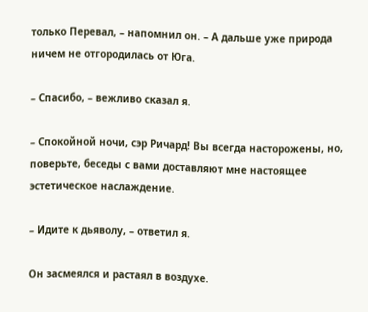только Перевал, – напомнил он. – А дальше уже природа ничем не отгородилась от Юга.

– Спасибо, – вежливо сказал я.

– Спокойной ночи, сэр Ричард! Вы всегда насторожены, но, поверьте, беседы с вами доставляют мне настоящее эстетическое наслаждение.

– Идите к дьяволу, – ответил я.

Он засмеялся и растаял в воздухе.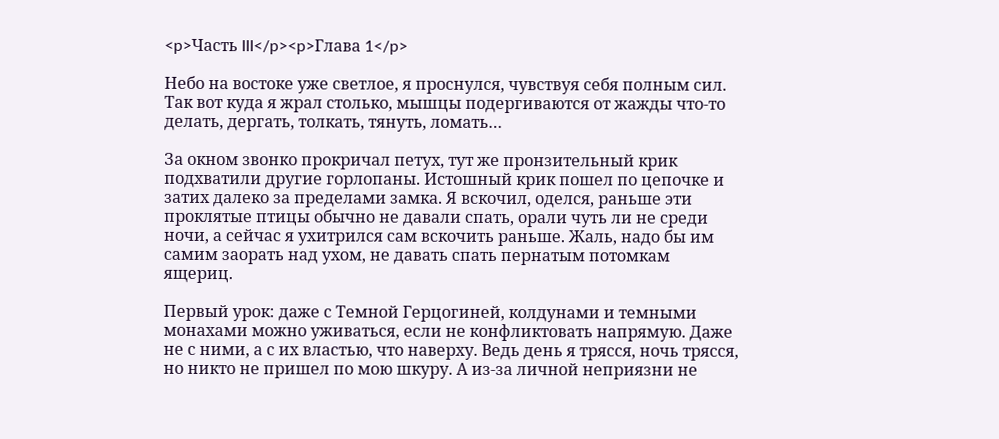<p>Часть III</p><p>Глава 1</p>

Небо на востоке уже светлое, я проснулся, чувствуя себя полным сил. Так вот куда я жрал столько, мышцы подергиваются от жажды что-то делать, дергать, толкать, тянуть, ломать…

За окном звонко прокричал петух, тут же пронзительный крик подхватили другие горлопаны. Истошный крик пошел по цепочке и затих далеко за пределами замка. Я вскочил, оделся, раньше эти проклятые птицы обычно не давали спать, орали чуть ли не среди ночи, а сейчас я ухитрился сам вскочить раньше. Жаль, надо бы им самим заорать над ухом, не давать спать пернатым потомкам ящериц.

Первый урок: даже с Темной Герцогиней, колдунами и темными монахами можно уживаться, если не конфликтовать напрямую. Даже не с ними, а с их властью, что наверху. Ведь день я трясся, ночь трясся, но никто не пришел по мою шкуру. А из-за личной неприязни не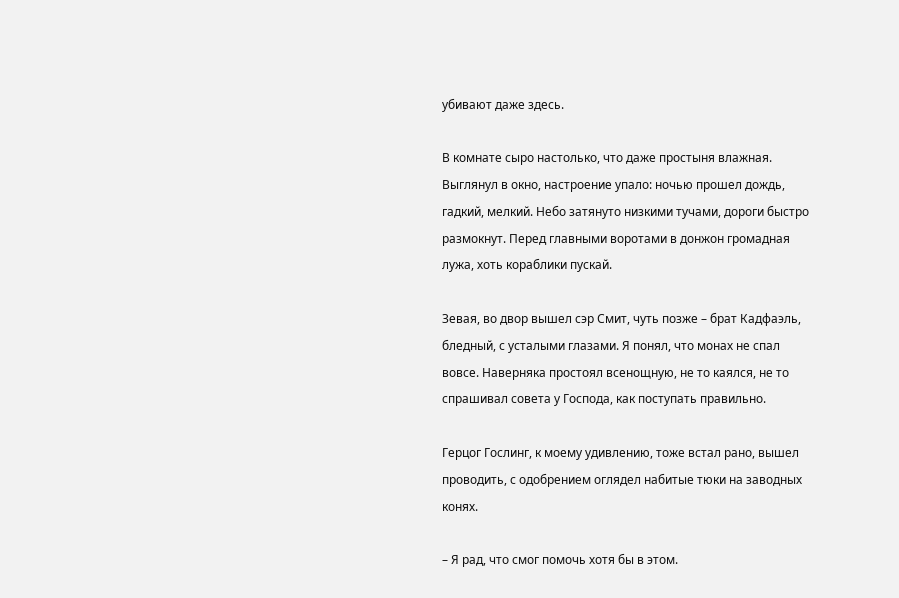убивают даже здесь.

В комнате сыро настолько, что даже простыня влажная. Выглянул в окно, настроение упало: ночью прошел дождь, гадкий, мелкий. Небо затянуто низкими тучами, дороги быстро размокнут. Перед главными воротами в донжон громадная лужа, хоть кораблики пускай.

Зевая, во двор вышел сэр Смит, чуть позже – брат Кадфаэль, бледный, с усталыми глазами. Я понял, что монах не спал вовсе. Наверняка простоял всенощную, не то каялся, не то спрашивал совета у Господа, как поступать правильно.

Герцог Гослинг, к моему удивлению, тоже встал рано, вышел проводить, с одобрением оглядел набитые тюки на заводных конях.

– Я рад, что смог помочь хотя бы в этом.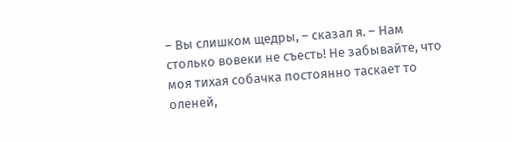– Вы слишком щедры, – сказал я. – Нам столько вовеки не съесть! Не забывайте, что моя тихая собачка постоянно таскает то оленей,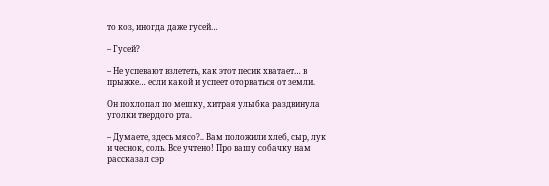то коз, иногда даже гусей…

– Гусей?

– Не успевают взлететь, как этот песик хватает… в прыжке… если какой и успеет оторваться от земли.

Он похлопал по мешку, хитрая улыбка раздвинула уголки твердого рта.

– Думаете, здесь мясо?.. Вам положили хлеб, сыр, лук и чеснок, соль. Все учтено! Про вашу собачку нам рассказал сэр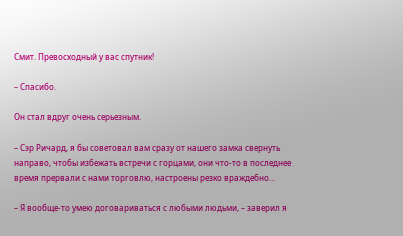Смит. Превосходный у вас спутник!

– Спасибо.

Он стал вдруг очень серьезным.

– Сэр Ричард, я бы советовал вам сразу от нашего замка свернуть направо, чтобы избежать встречи с горцами, они что-то в последнее время прервали с нами торговлю, настроены резко враждебно…

– Я вообще-то умею договариваться с любыми людьми, – заверил я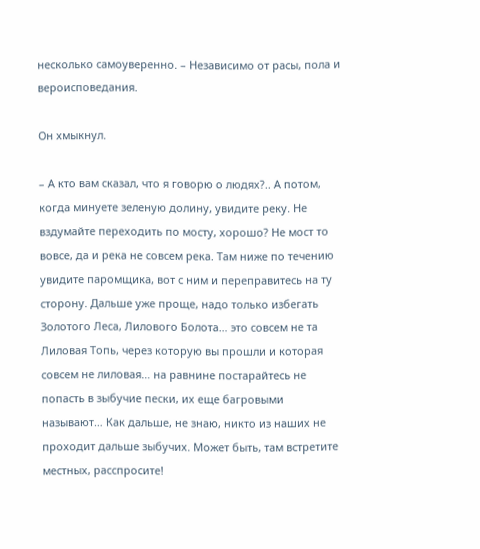несколько самоуверенно. – Независимо от расы, пола и вероисповедания.

Он хмыкнул.

– А кто вам сказал, что я говорю о людях?.. А потом, когда минуете зеленую долину, увидите реку. Не вздумайте переходить по мосту, хорошо? Не мост то вовсе, да и река не совсем река. Там ниже по течению увидите паромщика, вот с ним и переправитесь на ту сторону. Дальше уже проще, надо только избегать Золотого Леса, Лилового Болота… это совсем не та Лиловая Топь, через которую вы прошли и которая совсем не лиловая… на равнине постарайтесь не попасть в зыбучие пески, их еще багровыми называют… Как дальше, не знаю, никто из наших не проходит дальше зыбучих. Может быть, там встретите местных, расспросите!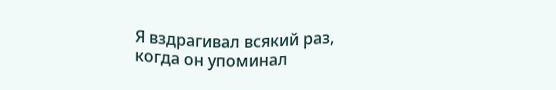Я вздрагивал всякий раз, когда он упоминал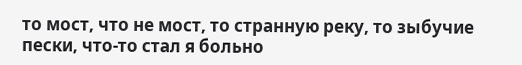то мост, что не мост, то странную реку, то зыбучие пески, что-то стал я больно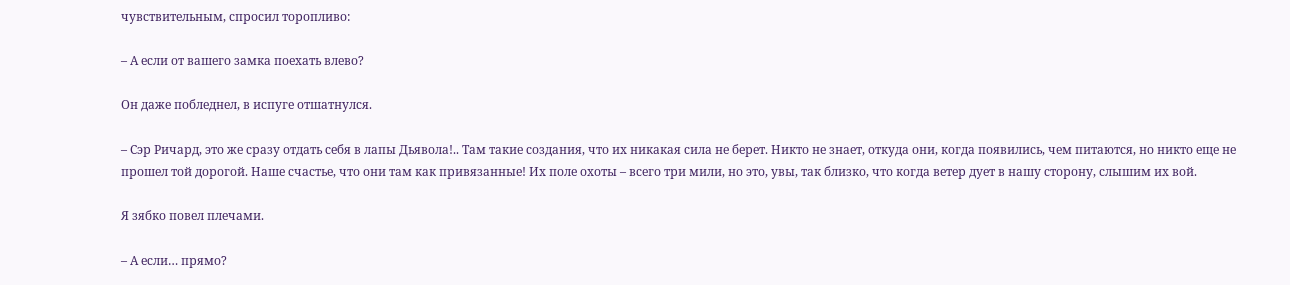чувствительным, спросил торопливо:

– А если от вашего замка поехать влево?

Он даже побледнел, в испуге отшатнулся.

– Сэр Ричард, это же сразу отдать себя в лапы Дьявола!.. Там такие создания, что их никакая сила не берет. Никто не знает, откуда они, когда появились, чем питаются, но никто еще не прошел той дорогой. Наше счастье, что они там как привязанные! Их поле охоты – всего три мили, но это, увы, так близко, что когда ветер дует в нашу сторону, слышим их вой.

Я зябко повел плечами.

– А если… прямо?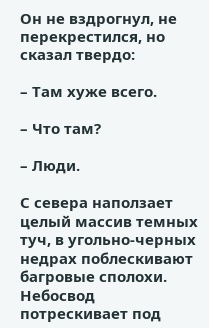Он не вздрогнул, не перекрестился, но сказал твердо:

– Там хуже всего.

– Что там?

– Люди.

С севера наползает целый массив темных туч, в угольно-черных недрах поблескивают багровые сполохи. Небосвод потрескивает под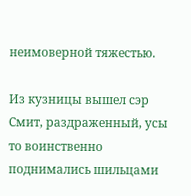неимоверной тяжестью.

Из кузницы вышел сэр Смит, раздраженный, усы то воинственно поднимались шильцами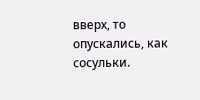вверх, то опускались, как сосульки.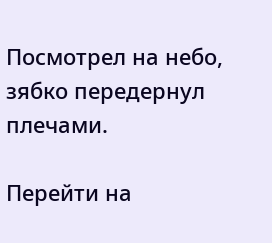Посмотрел на небо, зябко передернул плечами.

Перейти на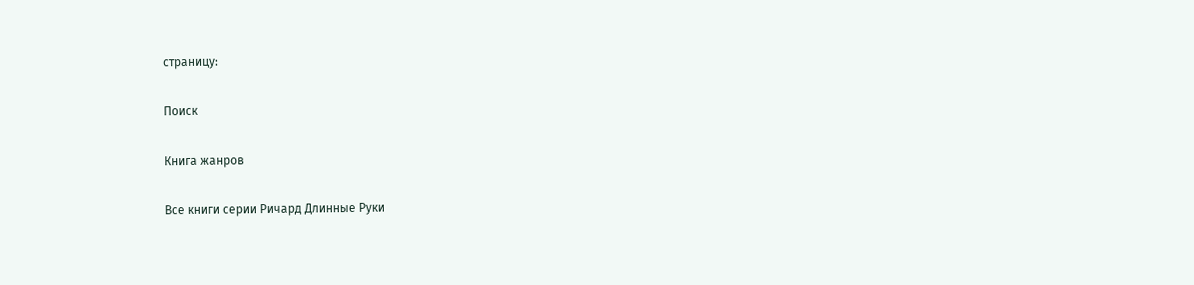страницу:

Поиск

Книга жанров

Все книги серии Ричард Длинные Руки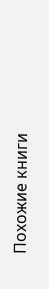Похожие книги